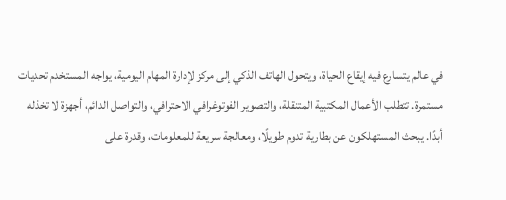في عالم يتسارع فيه إيقاع الحياة، ويتحول الهاتف الذكي إلى مركز لإدارة المهام اليومية، يواجه المستخدم تحديات مستمرة. تتطلب الأعمال المكتبية المتنقلة، والتصوير الفوتوغرافي الاحترافي، والتواصل الدائم، أجهزة لا تخذله أبدًا. يبحث المستهلكون عن بطارية تدوم طويلًا، ومعالجة سريعة للمعلومات، وقدرة على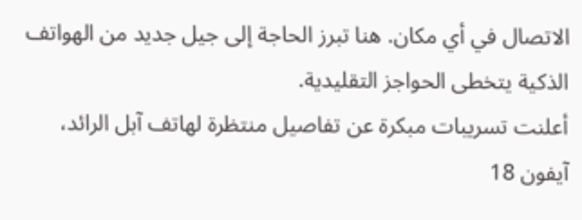الاتصال في أي مكان. هنا تبرز الحاجة إلى جيل جديد من الهواتف الذكية يتخطى الحواجز التقليدية.
أعلنت تسريبات مبكرة عن تفاصيل منتظرة لهاتف آبل الرائد، آيفون 18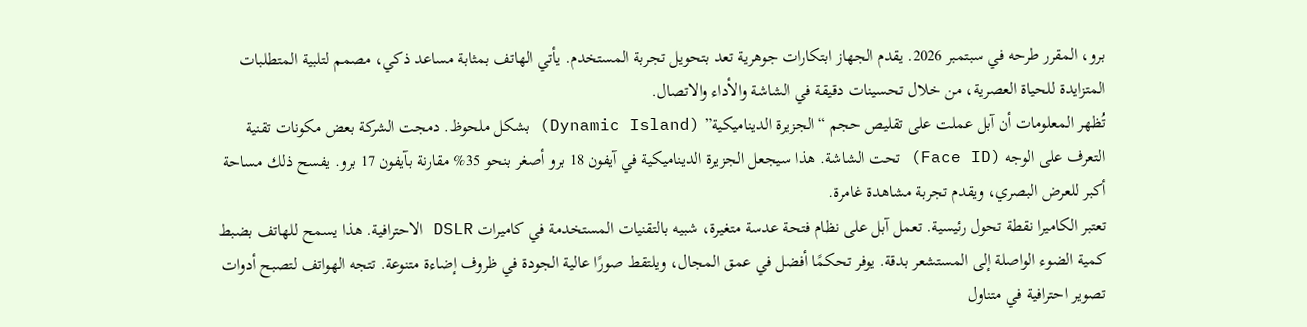برو، المقرر طرحه في سبتمبر 2026. يقدم الجهاز ابتكارات جوهرية تعد بتحويل تجربة المستخدم. يأتي الهاتف بمثابة مساعد ذكي، مصمم لتلبية المتطلبات المتزايدة للحياة العصرية، من خلال تحسينات دقيقة في الشاشة والأداء والاتصال.
تُظهر المعلومات أن آبل عملت على تقليص حجم “الجزيرة الديناميكية” (Dynamic Island) بشكل ملحوظ. دمجت الشركة بعض مكونات تقنية التعرف على الوجه (Face ID) تحت الشاشة. هذا سيجعل الجزيرة الديناميكية في آيفون 18 برو أصغر بنحو 35% مقارنة بآيفون 17 برو. يفسح ذلك مساحة أكبر للعرض البصري، ويقدم تجربة مشاهدة غامرة.
تعتبر الكاميرا نقطة تحول رئيسية. تعمل آبل على نظام فتحة عدسة متغيرة، شبيه بالتقنيات المستخدمة في كاميرات DSLR الاحترافية. هذا يسمح للهاتف بضبط كمية الضوء الواصلة إلى المستشعر بدقة. يوفر تحكمًا أفضل في عمق المجال، ويلتقط صورًا عالية الجودة في ظروف إضاءة متنوعة. تتجه الهواتف لتصبح أدوات تصوير احترافية في متناول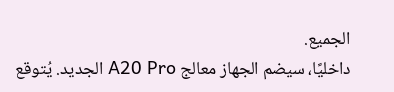الجميع.
داخليًا، سيضم الجهاز معالج A20 Pro الجديد. يُتوقع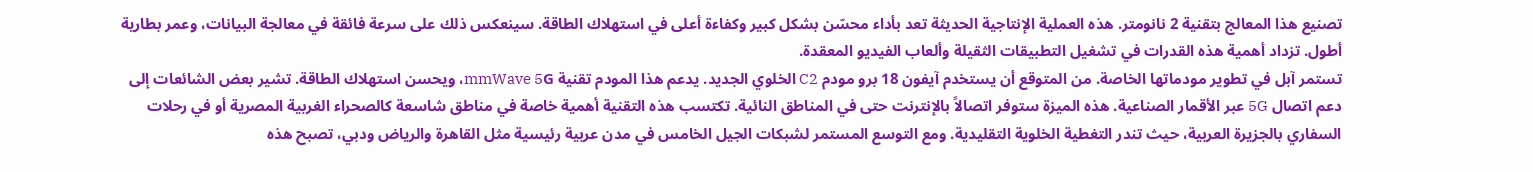تصنيع هذا المعالج بتقنية 2 نانومتر. هذه العملية الإنتاجية الحديثة تعد بأداء محسّن بشكل كبير وكفاءة أعلى في استهلاك الطاقة. سينعكس ذلك على سرعة فائقة في معالجة البيانات، وعمر بطارية أطول. تزداد أهمية هذه القدرات في تشغيل التطبيقات الثقيلة وألعاب الفيديو المعقدة.
تستمر آبل في تطوير مودماتها الخاصة. من المتوقع أن يستخدم آيفون 18 برو مودم C2 الخلوي الجديد. يدعم هذا المودم تقنية mmWave 5G، ويحسن استهلاك الطاقة. تشير بعض الشائعات إلى دعم اتصال 5G عبر الأقمار الصناعية. هذه الميزة ستوفر اتصالاً بالإنترنت حتى في المناطق النائية. تكتسب هذه التقنية أهمية خاصة في مناطق شاسعة كالصحراء الغربية المصرية أو في رحلات السفاري بالجزيرة العربية، حيث تندر التغطية الخلوية التقليدية. ومع التوسع المستمر لشبكات الجيل الخامس في مدن عربية رئيسية مثل القاهرة والرياض ودبي، تصبح هذه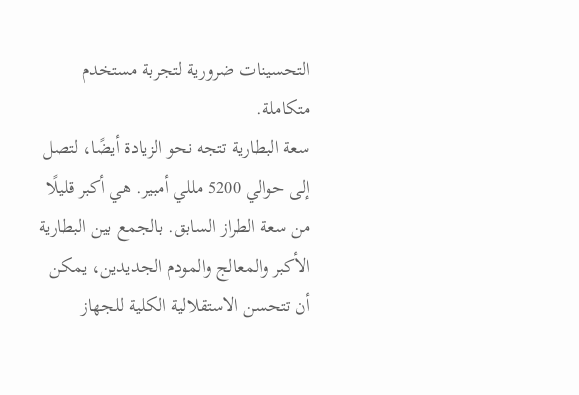التحسينات ضرورية لتجربة مستخدم متكاملة.
سعة البطارية تتجه نحو الزيادة أيضًا، لتصل إلى حوالي 5200 مللي أمبير. هي أكبر قليلًا من سعة الطراز السابق. بالجمع بين البطارية الأكبر والمعالج والمودم الجديدين، يمكن أن تتحسن الاستقلالية الكلية للجهاز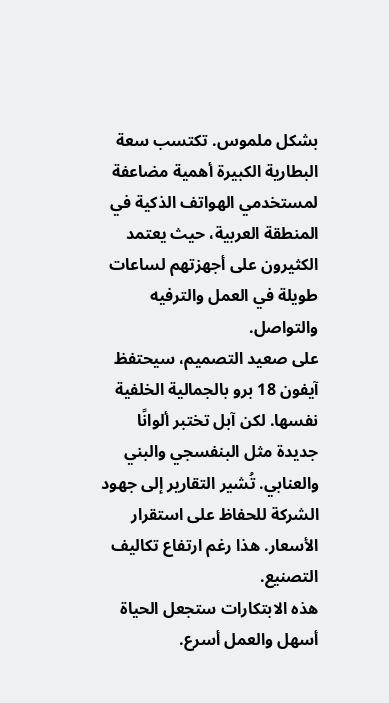بشكل ملموس. تكتسب سعة البطارية الكبيرة أهمية مضاعفة لمستخدمي الهواتف الذكية في المنطقة العربية، حيث يعتمد الكثيرون على أجهزتهم لساعات طويلة في العمل والترفيه والتواصل.
على صعيد التصميم، سيحتفظ آيفون 18 برو بالجمالية الخلفية نفسها. لكن آبل تختبر ألوانًا جديدة مثل البنفسجي والبني والعنابي. تُشير التقارير إلى جهود الشركة للحفاظ على استقرار الأسعار. هذا رغم ارتفاع تكاليف التصنيع.
هذه الابتكارات ستجعل الحياة أسهل والعمل أسرع.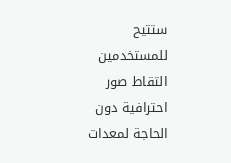ستتيح للمستخدمين التقاط صور احترافية دون الحاجة لمعدات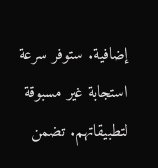إضافية. ستوفر سرعة استجابة غير مسبوقة لتطبيقاتهم. تضمن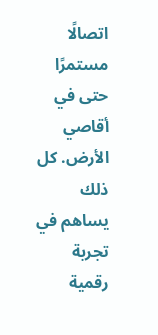اتصالًا مستمرًا حتى في أقاصي الأرض. كل ذلك يساهم في تجربة رقمية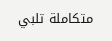متكاملة تلبي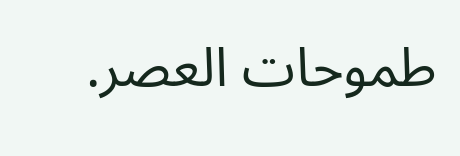طموحات العصر.